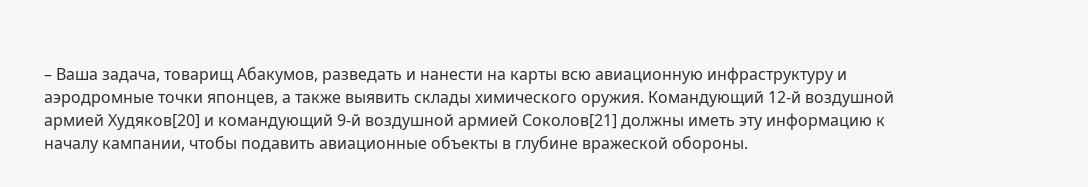– Ваша задача, товарищ Абакумов, разведать и нанести на карты всю авиационную инфраструктуру и аэродромные точки японцев, а также выявить склады химического оружия. Командующий 12-й воздушной армией Худяков[20] и командующий 9-й воздушной армией Соколов[21] должны иметь эту информацию к началу кампании, чтобы подавить авиационные объекты в глубине вражеской обороны.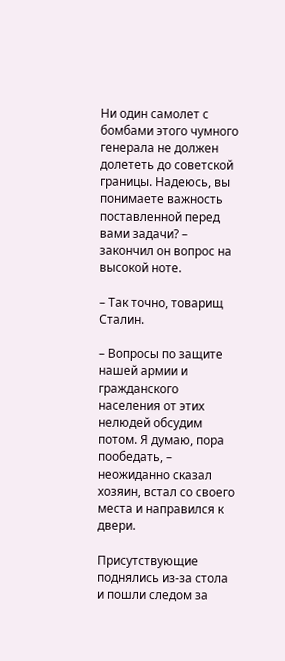Ни один самолет с бомбами этого чумного генерала не должен долететь до советской границы. Надеюсь, вы понимаете важность поставленной перед вами задачи? – закончил он вопрос на высокой ноте.

– Так точно, товарищ Сталин.

– Вопросы по защите нашей армии и гражданского населения от этих нелюдей обсудим потом. Я думаю, пора пообедать, – неожиданно сказал хозяин, встал со своего места и направился к двери.

Присутствующие поднялись из-за стола и пошли следом за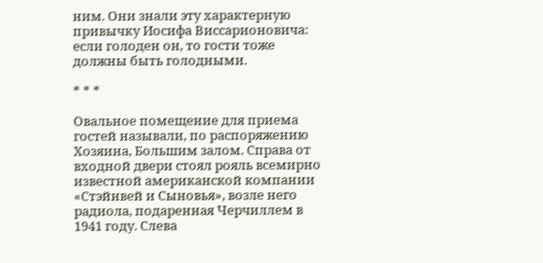ним. Они знали эту характерную привычку Иосифа Виссарионовича: если голоден он, то гости тоже должны быть голодными.

* * *

Овальное помещение для приема гостей называли, по распоряжению Хозяина, Большим залом. Справа от входной двери стоял рояль всемирно известной американской компании «Стэйнвей и Сыновья», возле него радиола, подаренная Черчиллем в 1941 году. Слева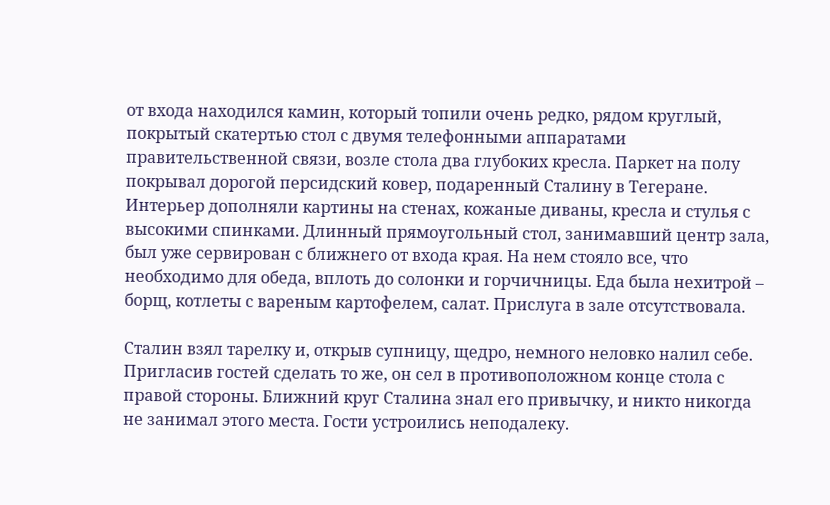от входа находился камин, который топили очень редко, рядом круглый, покрытый скатертью стол с двумя телефонными аппаратами правительственной связи, возле стола два глубоких кресла. Паркет на полу покрывал дорогой персидский ковер, подаренный Сталину в Тегеране. Интерьер дополняли картины на стенах, кожаные диваны, кресла и стулья с высокими спинками. Длинный прямоугольный стол, занимавший центр зала, был уже сервирован с ближнего от входа края. На нем стояло все, что необходимо для обеда, вплоть до солонки и горчичницы. Еда была нехитрой – борщ, котлеты с вареным картофелем, салат. Прислуга в зале отсутствовала.

Сталин взял тарелку и, открыв супницу, щедро, немного неловко налил себе. Пригласив гостей сделать то же, он сел в противоположном конце стола с правой стороны. Ближний круг Сталина знал его привычку, и никто никогда не занимал этого места. Гости устроились неподалеку.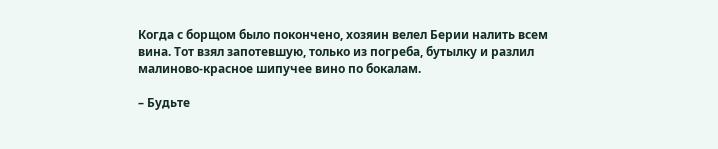Когда с борщом было покончено, хозяин велел Берии налить всем вина. Тот взял запотевшую, только из погреба, бутылку и разлил малиново-красное шипучее вино по бокалам.

– Будьте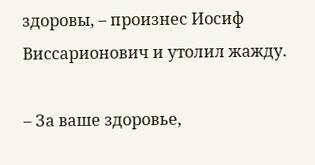здоровы, – произнес Иосиф Виссарионович и утолил жажду.

– За ваше здоровье,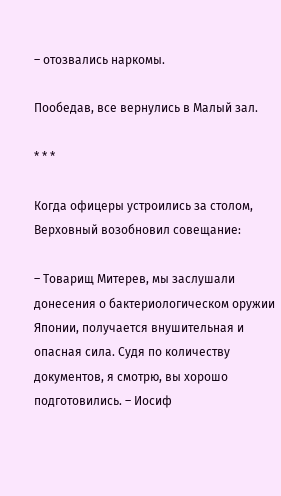– отозвались наркомы.

Пообедав, все вернулись в Малый зал.

* * *

Когда офицеры устроились за столом, Верховный возобновил совещание:

– Товарищ Митерев, мы заслушали донесения о бактериологическом оружии Японии, получается внушительная и опасная сила. Судя по количеству документов, я смотрю, вы хорошо подготовились. – Иосиф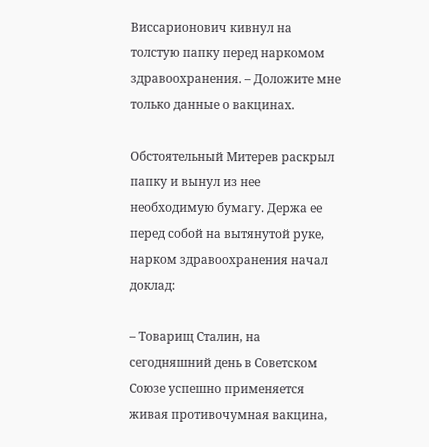Виссарионович кивнул на толстую папку перед наркомом здравоохранения. – Доложите мне только данные о вакцинах.

Обстоятельный Митерев раскрыл папку и вынул из нее необходимую бумагу. Держа ее перед собой на вытянутой руке, нарком здравоохранения начал доклад:

– Товарищ Сталин, на сегодняшний день в Советском Союзе успешно применяется живая противочумная вакцина,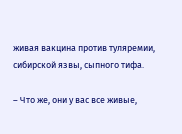живая вакцина против туляремии, сибирской язвы, сыпного тифа.

– Что же, они у вас все живые,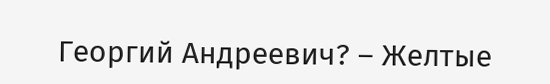Георгий Андреевич? – Желтые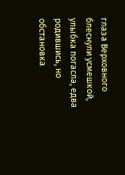глаза Верховного блеснули усмешкой, улыбка погасла, едва родившись, но обстановка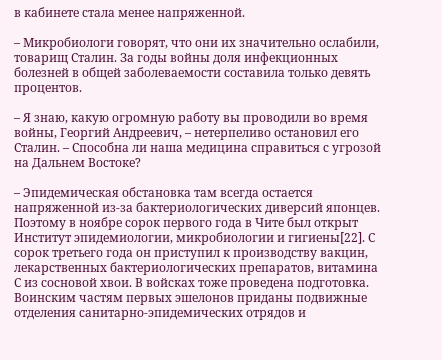в кабинете стала менее напряженной.

– Микробиологи говорят, что они их значительно ослабили, товарищ Сталин. За годы войны доля инфекционных болезней в общей заболеваемости составила только девять процентов.

– Я знаю, какую огромную работу вы проводили во время войны, Георгий Андреевич, – нетерпеливо остановил его Сталин. – Способна ли наша медицина справиться с угрозой на Дальнем Востоке?

– Эпидемическая обстановка там всегда остается напряженной из-за бактериологических диверсий японцев. Поэтому в ноябре сорок первого года в Чите был открыт Институт эпидемиологии, микробиологии и гигиены[22]. С сорок третьего года он приступил к производству вакцин, лекарственных бактериологических препаратов, витамина С из сосновой хвои. В войсках тоже проведена подготовка. Воинским частям первых эшелонов приданы подвижные отделения санитарно-эпидемических отрядов и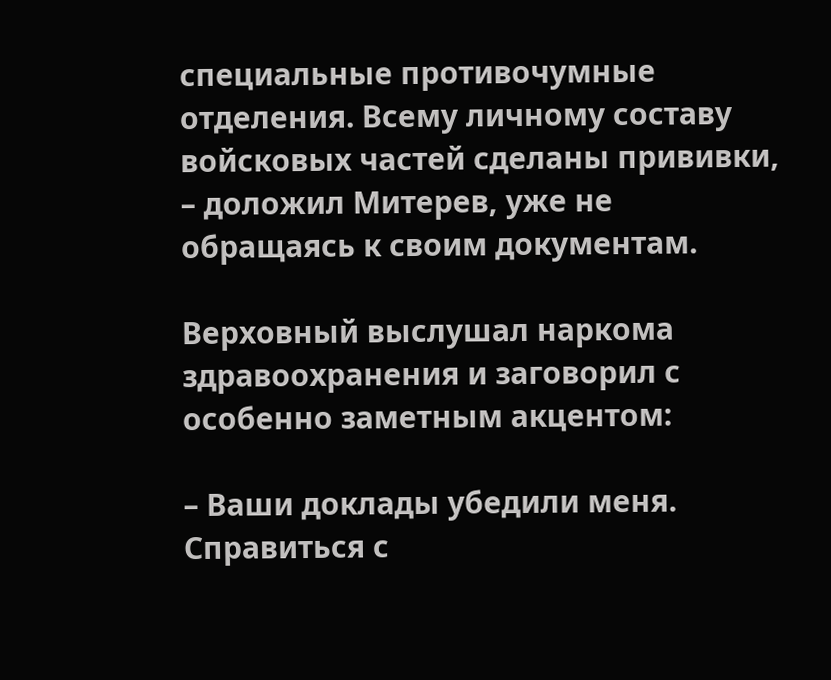специальные противочумные отделения. Всему личному составу войсковых частей сделаны прививки, – доложил Митерев, уже не обращаясь к своим документам.

Верховный выслушал наркома здравоохранения и заговорил с особенно заметным акцентом:

– Ваши доклады убедили меня. Справиться с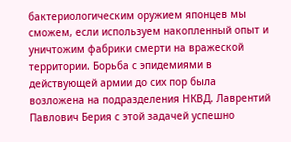бактериологическим оружием японцев мы сможем, если используем накопленный опыт и уничтожим фабрики смерти на вражеской территории. Борьба с эпидемиями в действующей армии до сих пор была возложена на подразделения НКВД. Лаврентий Павлович Берия с этой задачей успешно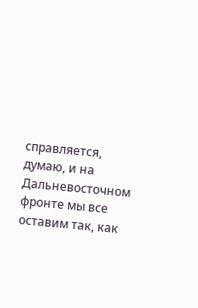справляется, думаю, и на Дальневосточном фронте мы все оставим так, как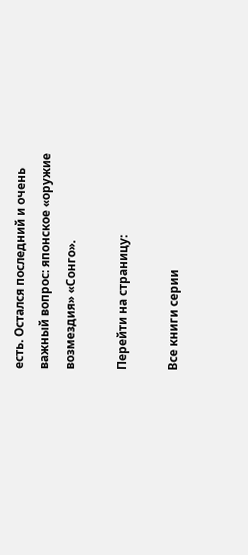есть. Остался последний и очень важный вопрос: японское «оружие возмездия» «Сонго».

Перейти на страницу:

Все книги серии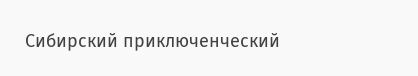Сибирский приключенческий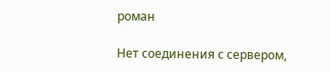роман

Нет соединения с сервером,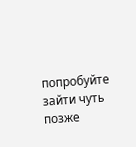попробуйте зайти чуть позже